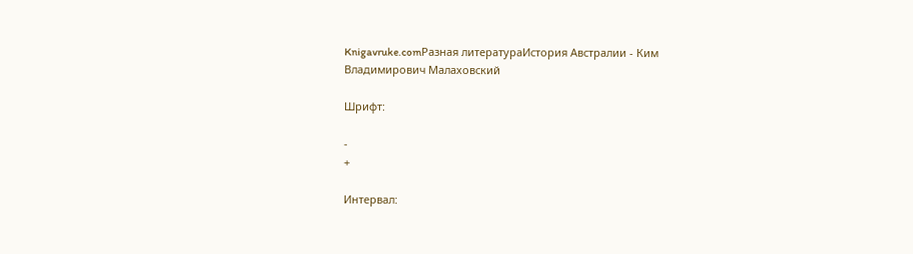Knigavruke.comРазная литератураИстория Австралии - Ким Владимирович Малаховский

Шрифт:

-
+

Интервал: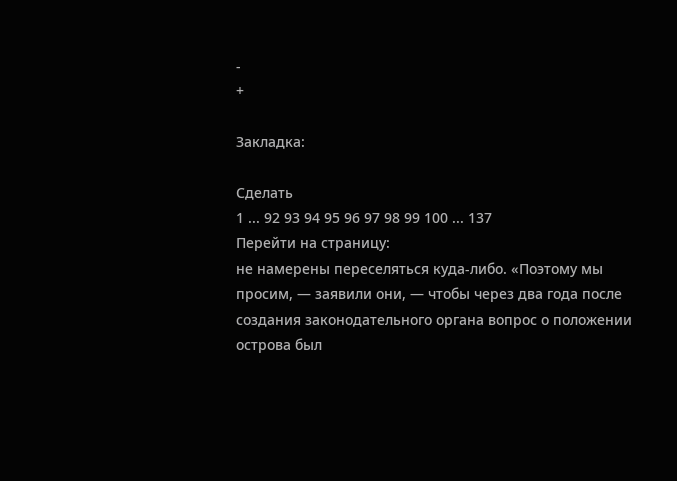-
+

Закладка:

Сделать
1 ... 92 93 94 95 96 97 98 99 100 ... 137
Перейти на страницу:
не намерены переселяться куда-либо. «Поэтому мы просим, — заявили они, — чтобы через два года после создания законодательного органа вопрос о положении острова был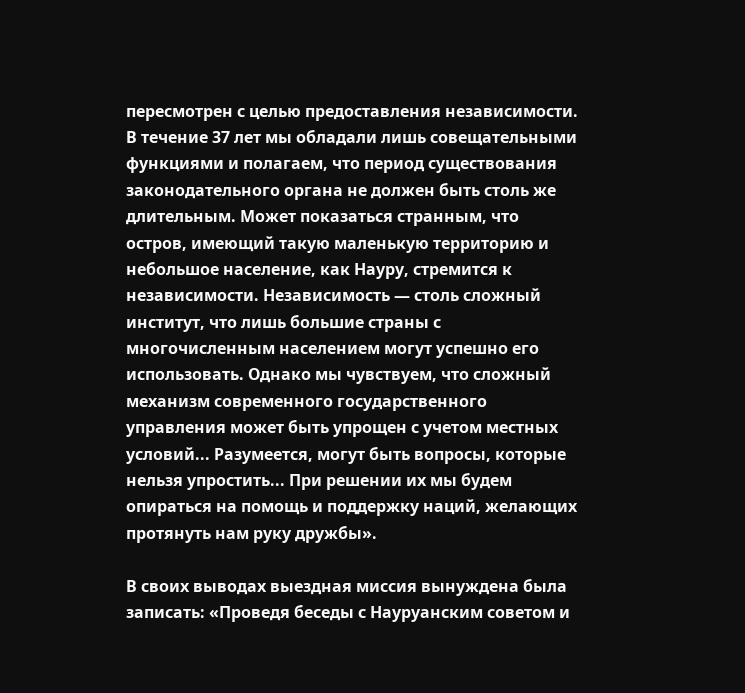пересмотрен с целью предоставления независимости. В течение 37 лет мы обладали лишь совещательными функциями и полагаем, что период существования законодательного органа не должен быть столь же длительным. Может показаться странным, что остров, имеющий такую маленькую территорию и небольшое население, как Науру, стремится к независимости. Независимость — столь сложный институт, что лишь большие страны с многочисленным населением могут успешно его использовать. Однако мы чувствуем, что сложный механизм современного государственного управления может быть упрощен с учетом местных условий... Разумеется, могут быть вопросы, которые нельзя упростить... При решении их мы будем опираться на помощь и поддержку наций, желающих протянуть нам руку дружбы».

В своих выводах выездная миссия вынуждена была записать: «Проведя беседы с Науруанским советом и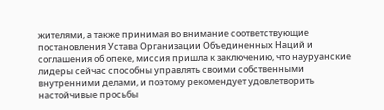жителями, а также принимая во внимание соответствующие постановления Устава Организации Объединенных Наций и соглашения об опеке, миссия пришла к заключению, что науруанские лидеры сейчас способны управлять своими собственными внутренними делами, и поэтому рекомендует удовлетворить настойчивые просьбы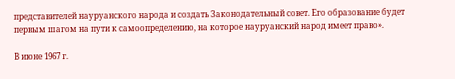представителей науруанского народа и создать Законодательный совет. Его образование будет первым шагом на пути к самоопределению, на которое науруанский народ имеет право».

В июне 1967 г.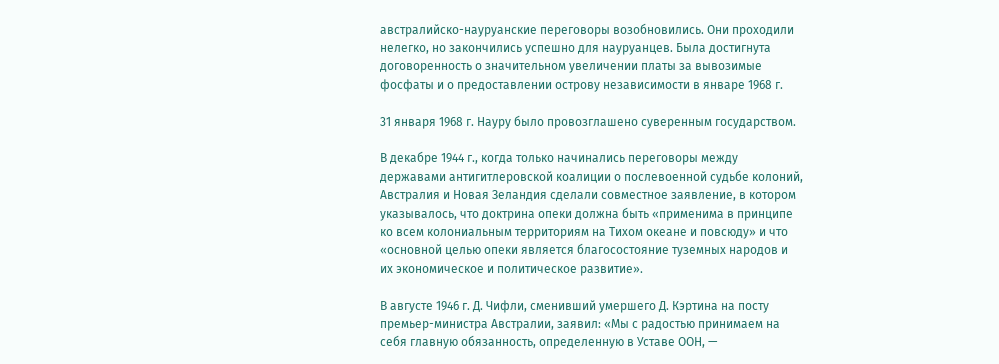австралийско-науруанские переговоры возобновились. Они проходили нелегко, но закончились успешно для науруанцев. Была достигнута договоренность о значительном увеличении платы за вывозимые фосфаты и о предоставлении острову независимости в январе 1968 г.

31 января 1968 г. Науру было провозглашено суверенным государством.

В декабре 1944 г., когда только начинались переговоры между державами антигитлеровской коалиции о послевоенной судьбе колоний, Австралия и Новая Зеландия сделали совместное заявление, в котором указывалось, что доктрина опеки должна быть «применима в принципе ко всем колониальным территориям на Тихом океане и повсюду» и что «основной целью опеки является благосостояние туземных народов и их экономическое и политическое развитие».

В августе 1946 г. Д. Чифли, сменивший умершего Д. Кэртина на посту премьер-министра Австралии, заявил: «Мы с радостью принимаем на себя главную обязанность, определенную в Уставе ООН, —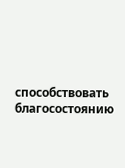способствовать благосостоянию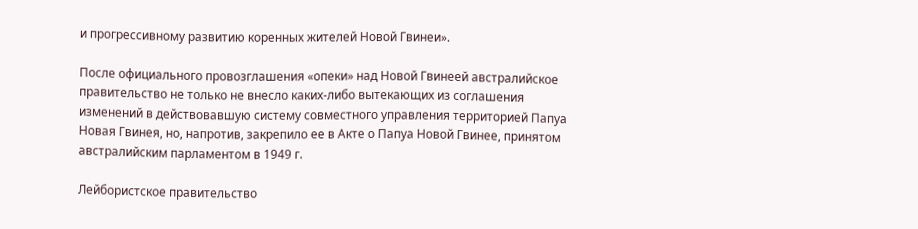и прогрессивному развитию коренных жителей Новой Гвинеи».

После официального провозглашения «опеки» над Новой Гвинеей австралийское правительство не только не внесло каких-либо вытекающих из соглашения изменений в действовавшую систему совместного управления территорией Папуа Новая Гвинея, но, напротив, закрепило ее в Акте о Папуа Новой Гвинее, принятом австралийским парламентом в 1949 г.

Лейбористское правительство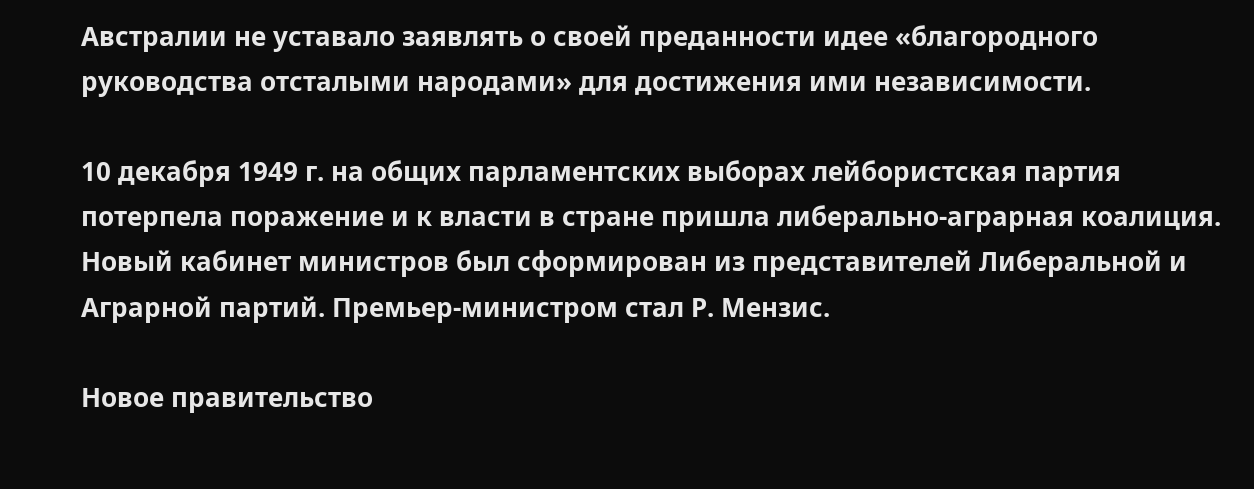Австралии не уставало заявлять о своей преданности идее «благородного руководства отсталыми народами» для достижения ими независимости.

10 декабря 1949 г. на общих парламентских выборах лейбористская партия потерпела поражение и к власти в стране пришла либерально-аграрная коалиция. Новый кабинет министров был сформирован из представителей Либеральной и Аграрной партий. Премьер-министром стал Р. Мензис.

Новое правительство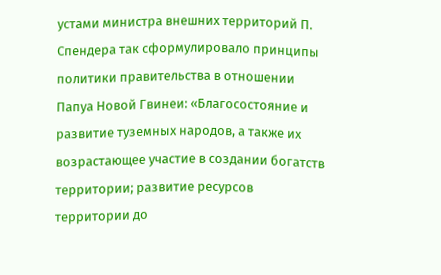устами министра внешних территорий П. Спендера так сформулировало принципы политики правительства в отношении Папуа Новой Гвинеи: «Благосостояние и развитие туземных народов, а также их возрастающее участие в создании богатств территории; развитие ресурсов территории до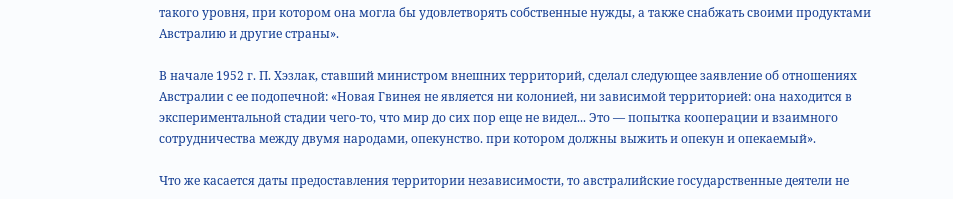такого уровня, при котором она могла бы удовлетворять собственные нужды, а также снабжать своими продуктами Австралию и другие страны».

В начале 1952 г. П. Хэзлак, ставший министром внешних территорий, сделал следующее заявление об отношениях Австралии с ее подопечной: «Новая Гвинея не является ни колонией, ни зависимой территорией: она находится в экспериментальной стадии чего-то, что мир до сих пор еще не видел... Это — попытка кооперации и взаимного сотрудничества между двумя народами, опекунство. при котором должны выжить и опекун и опекаемый».

Что же касается даты предоставления территории независимости, то австралийские государственные деятели не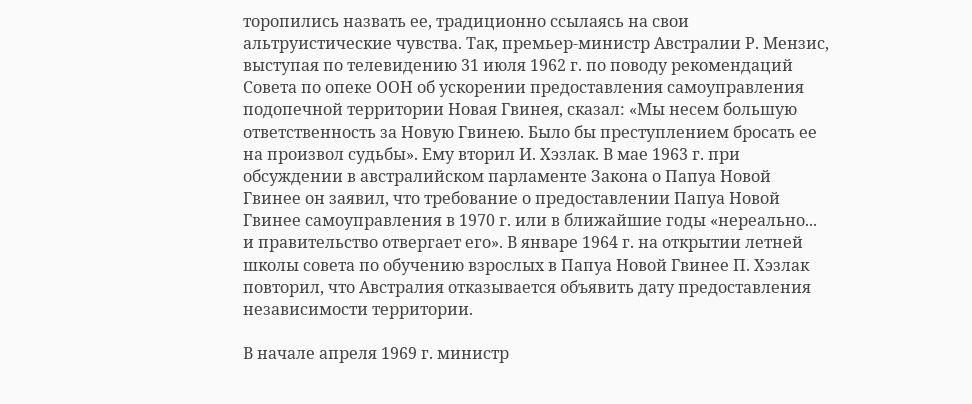торопились назвать ее, традиционно ссылаясь на свои альтруистические чувства. Так, премьер-министр Австралии Р. Мензис, выступая по телевидению 31 июля 1962 г. по поводу рекомендаций Совета по опеке ООН об ускорении предоставления самоуправления подопечной территории Новая Гвинея, сказал: «Мы несем большую ответственность за Новую Гвинею. Было бы преступлением бросать ее на произвол судьбы». Ему вторил И. Хэзлак. В мае 1963 г. при обсуждении в австралийском парламенте Закона о Папуа Новой Гвинее он заявил, что требование о предоставлении Папуа Новой Гвинее самоуправления в 1970 г. или в ближайшие годы «нереально... и правительство отвергает его». В январе 1964 г. на открытии летней школы совета по обучению взрослых в Папуа Новой Гвинее П. Хэзлак повторил, что Австралия отказывается объявить дату предоставления независимости территории.

В начале апреля 1969 г. министр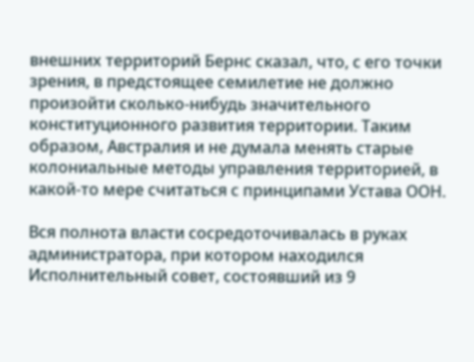внешних территорий Бернс сказал, что, с его точки зрения, в предстоящее семилетие не должно произойти сколько-нибудь значительного конституционного развития территории. Таким образом, Австралия и не думала менять старые колониальные методы управления территорией, в какой-то мере считаться с принципами Устава ООН.

Вся полнота власти сосредоточивалась в руках администратора, при котором находился Исполнительный совет, состоявший из 9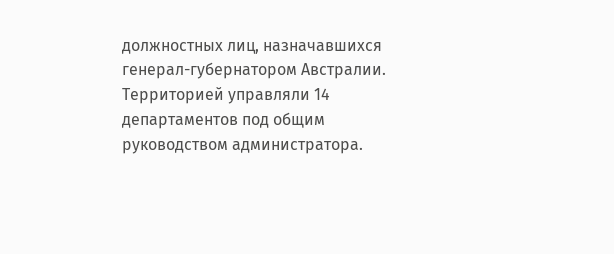должностных лиц, назначавшихся генерал-губернатором Австралии. Территорией управляли 14 департаментов под общим руководством администратора.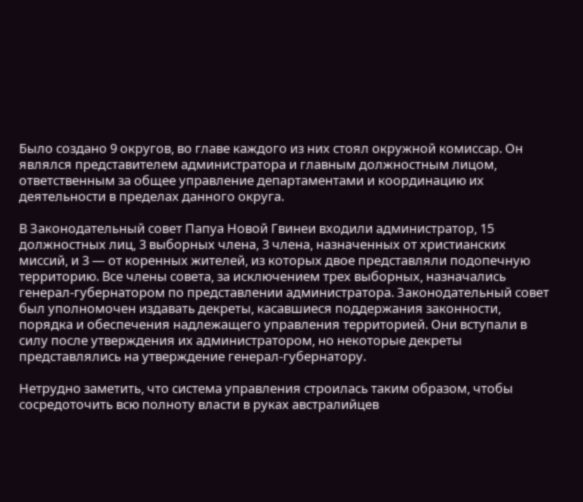Было создано 9 округов, во главе каждого из них стоял окружной комиссар. Он являлся представителем администратора и главным должностным лицом, ответственным за общее управление департаментами и координацию их деятельности в пределах данного округа.

В Законодательный совет Папуа Новой Гвинеи входили администратор, 15 должностных лиц, 3 выборных члена, 3 члена, назначенных от христианских миссий, и 3 — от коренных жителей, из которых двое представляли подопечную территорию. Все члены совета, за исключением трех выборных, назначались генерал-губернатором по представлении администратора. Законодательный совет был уполномочен издавать декреты, касавшиеся поддержания законности, порядка и обеспечения надлежащего управления территорией. Они вступали в силу после утверждения их администратором, но некоторые декреты представлялись на утверждение генерал-губернатору.

Нетрудно заметить, что система управления строилась таким образом, чтобы сосредоточить всю полноту власти в руках австралийцев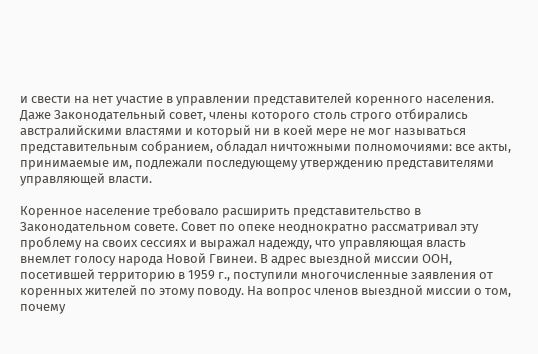и свести на нет участие в управлении представителей коренного населения. Даже Законодательный совет, члены которого столь строго отбирались австралийскими властями и который ни в коей мере не мог называться представительным собранием, обладал ничтожными полномочиями: все акты, принимаемые им, подлежали последующему утверждению представителями управляющей власти.

Коренное население требовало расширить представительство в Законодательном совете. Совет по опеке неоднократно рассматривал эту проблему на своих сессиях и выражал надежду, что управляющая власть внемлет голосу народа Новой Гвинеи. В адрес выездной миссии ООН, посетившей территорию в 1959 г., поступили многочисленные заявления от коренных жителей по этому поводу. На вопрос членов выездной миссии о том, почему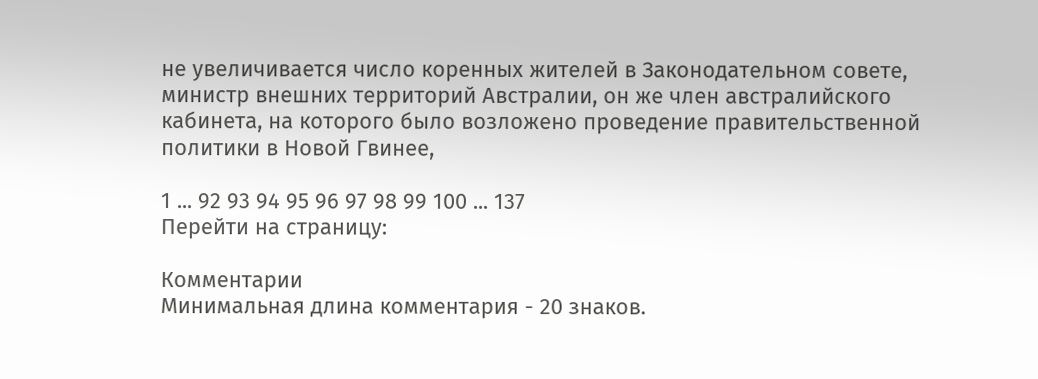не увеличивается число коренных жителей в Законодательном совете, министр внешних территорий Австралии, он же член австралийского кабинета, на которого было возложено проведение правительственной политики в Новой Гвинее,

1 ... 92 93 94 95 96 97 98 99 100 ... 137
Перейти на страницу:

Комментарии
Минимальная длина комментария - 20 знаков.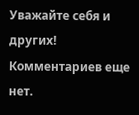Уважайте себя и других!
Комментариев еще нет.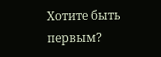Хотите быть первым?